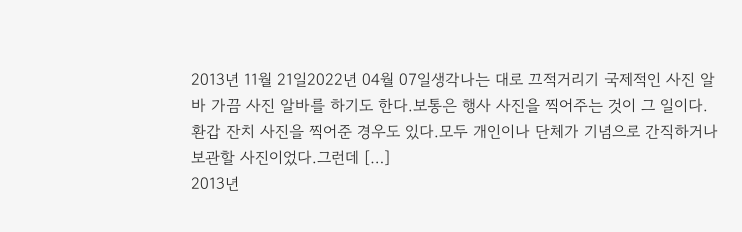2013년 11월 21일2022년 04월 07일생각나는 대로 끄적거리기 국제적인 사진 알바 가끔 사진 알바를 하기도 한다.보통은 행사 사진을 찍어주는 것이 그 일이다.환갑 잔치 사진을 찍어준 경우도 있다.모두 개인이나 단체가 기념으로 간직하거나 보관할 사진이었다.그런데 […]
2013년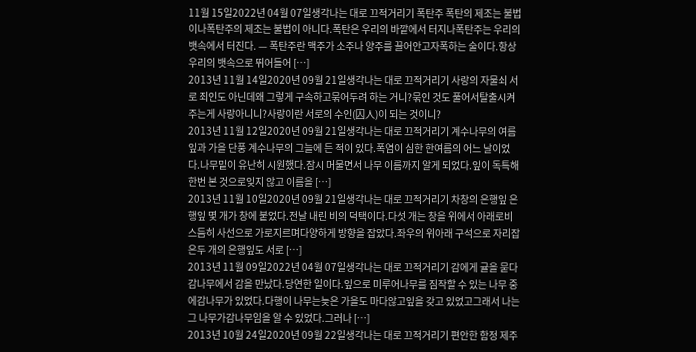11월 15일2022년 04월 07일생각나는 대로 끄적거리기 폭탄주 폭탄의 제조는 불법이나폭탄주의 제조는 불법이 아니다.폭탄은 우리의 바깥에서 터지나폭탄주는 우리의 뱃속에서 터진다. — 폭탄주란 맥주가 소주나 양주를 끌어안고자폭하는 술이다.항상 우리의 뱃속으로 뛰어들어 […]
2013년 11월 14일2020년 09월 21일생각나는 대로 끄적거리기 사랑의 자물쇠 서로 죄인도 아닌데왜 그렇게 구속하고묶어두려 하는 거니?묶인 것도 풀어서탈출시켜 주는게 사랑아니니?사랑이란 서로의 수인(囚人)이 되는 것이니?
2013년 11월 12일2020년 09월 21일생각나는 대로 끄적거리기 계수나무의 여름잎과 가을 단풍 계수나무의 그늘에 든 적이 있다.폭염이 심한 한여름의 어느 날이었다.나무밑이 유난히 시원했다.잠시 머물면서 나무 이름까지 알게 되었다.잎이 독특해 한번 본 것으로잊지 않고 이름을 […]
2013년 11월 10일2020년 09월 21일생각나는 대로 끄적거리기 차창의 은행잎 은행잎 몇 개가 창에 붙었다.전날 내린 비의 덕택이다.다섯 개는 창을 위에서 아래로비스듬히 사선으로 가로지르며다양하게 방향을 잡았다.좌우의 위아래 구석으로 자리잡은두 개의 은행잎도 서로 […]
2013년 11월 09일2022년 04월 07일생각나는 대로 끄적거리기 감에게 귤을 묻다 감나무에서 감을 만났다.당연한 일이다.잎으로 미루어나무를 짐작할 수 있는 나무 중에감나무가 있었다.다행이 나무는늦은 가을도 마다않고잎을 갖고 있었고그래서 나는 그 나무가감나무임을 알 수 있었다.그러나 […]
2013년 10월 24일2020년 09월 22일생각나는 대로 끄적거리기 편안한 함정 제주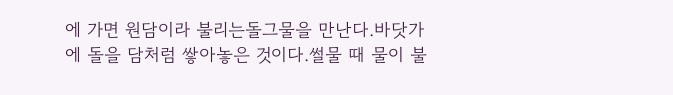에 가면 원담이라 불리는돌그물을 만난다.바닷가에 돌을 담처럼 쌓아놓은 것이다.썰물 때 물이 불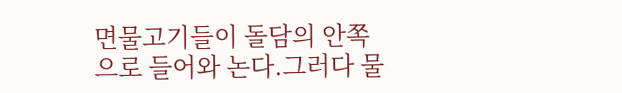면물고기들이 돌담의 안쪽으로 들어와 논다.그러다 물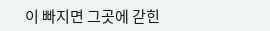이 빠지면 그곳에 갇힌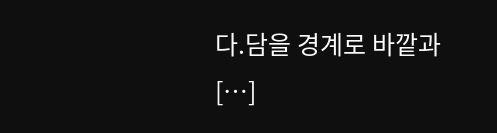다.담을 경계로 바깥과 […]